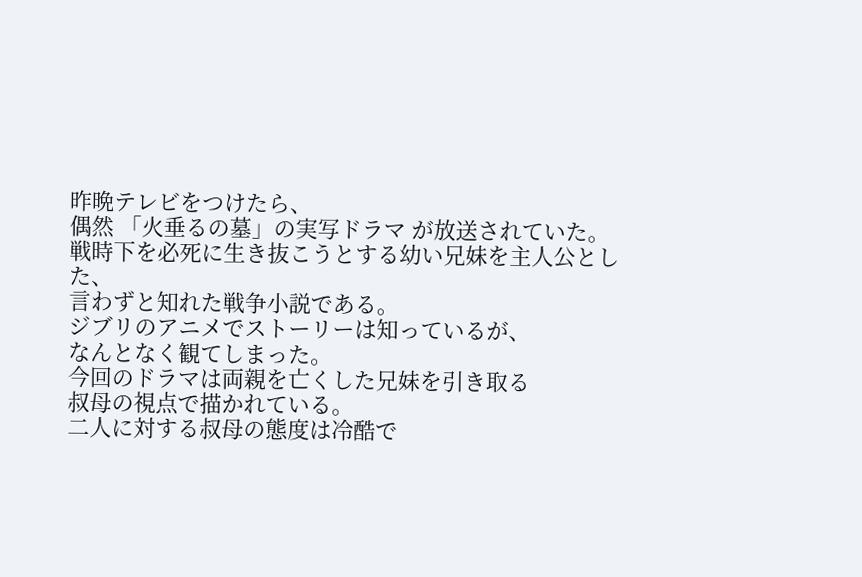昨晩テレビをつけたら、
偶然 「火垂るの墓」の実写ドラマ が放送されていた。
戦時下を必死に生き抜こうとする幼い兄妹を主人公とした、
言わずと知れた戦争小説である。
ジブリのアニメでストーリーは知っているが、
なんとなく観てしまった。
今回のドラマは両親を亡くした兄妹を引き取る
叔母の視点で描かれている。
二人に対する叔母の態度は冷酷で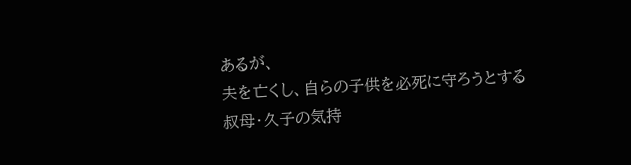あるが、
夫を亡くし、自らの子供を必死に守ろうとする
叔母・久子の気持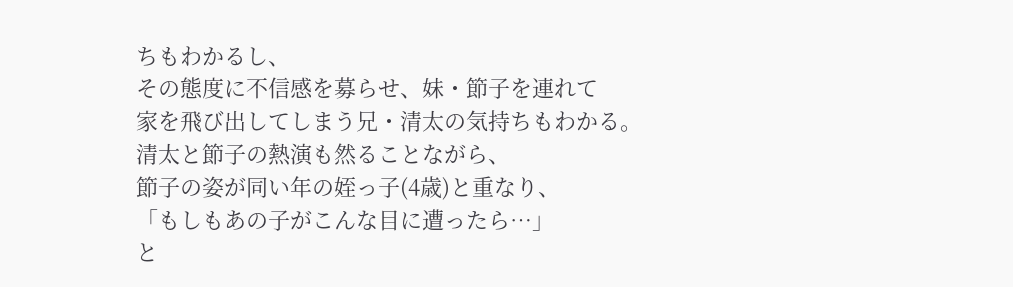ちもわかるし、
その態度に不信感を募らせ、妹・節子を連れて
家を飛び出してしまう兄・清太の気持ちもわかる。
清太と節子の熱演も然ることながら、
節子の姿が同い年の姪っ子(4歳)と重なり、
「もしもあの子がこんな目に遭ったら…」
と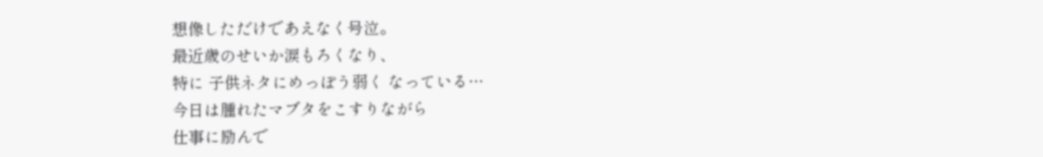想像しただけであえなく号泣。
最近歳のせいか涙もろくなり、
特に 子供ネタにめっぽう弱く なっている…
今日は腫れたマブタをこすりながら
仕事に励んで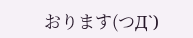おります(つД`)